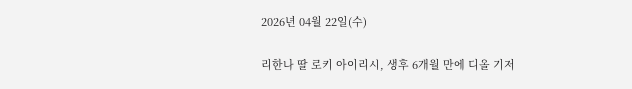2026년 04월 22일(수)

리한나 딸 로키 아이리시, 생후 6개월 만에 디올 기저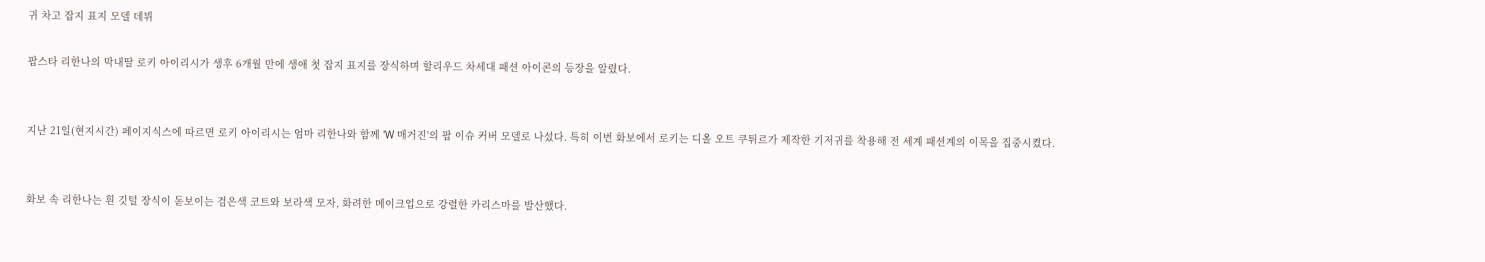귀 차고 잡지 표지 모델 데뷔

팝스타 리한나의 막내딸 로키 아이리시가 생후 6개월 만에 생애 첫 잡지 표지를 장식하며 할리우드 차세대 패션 아이콘의 등장을 알렸다.


지난 21일(현지시간) 페이지식스에 따르면 로키 아이리시는 엄마 리한나와 함께 'W 매거진'의 팝 이슈 커버 모델로 나섰다. 특히 이번 화보에서 로키는 디올 오트 쿠튀르가 제작한 기저귀를 착용해 전 세계 패션계의 이목을 집중시켰다.


화보 속 리한나는 흰 깃털 장식이 돋보이는 검은색 코트와 보라색 모자, 화려한 메이크업으로 강렬한 카리스마를 발산했다.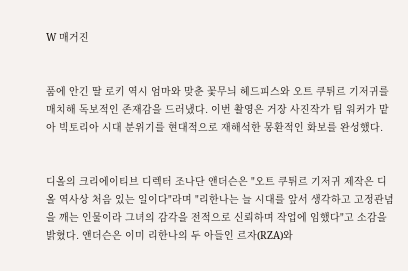W 매거진


품에 안긴 딸 로키 역시 엄마와 맞춘 꽃무늬 헤드피스와 오트 쿠튀르 기저귀를 매치해 독보적인 존재감을 드러냈다. 이번 촬영은 거장 사진작가 팀 워커가 맡아 빅토리아 시대 분위기를 현대적으로 재해석한 몽환적인 화보를 완성했다.


디올의 크리에이티브 디렉터 조나단 앤더슨은 "오트 쿠튀르 기저귀 제작은 디올 역사상 처음 있는 일이다"라며 "리한나는 늘 시대를 앞서 생각하고 고정관념을 깨는 인물이라 그녀의 감각을 전적으로 신뢰하며 작업에 임했다"고 소감을 밝혔다. 앤더슨은 이미 리한나의 두 아들인 르자(RZA)와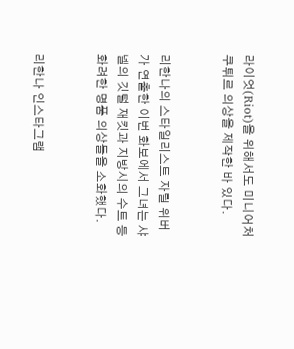라이엇(Riot)을 위해서도 미니어처 쿠튀르 의상을 제작한 바 있다.


리한나의 스타일리스트 자릴 위버가 연출한 이번 화보에서 그녀는 샤넬의 깃털 재킷과 지방시의 수트 등 화려한 명품 의상들을 소화했다.


리한나 인스타그램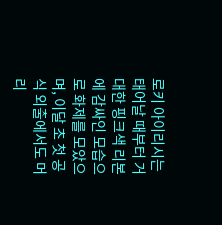로키 아이리시는 태어날 때부터 거대한 핑크색 리본에 감싸인 모습으로 화제를 모았으며, 이달 초 첫 공식 외출에서도 머리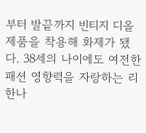부터 발끝까지 빈티지 디올 제품을 착용해 화제가 됐다. 38세의 나이에도 여전한 패션 영향력을 자랑하는 리한나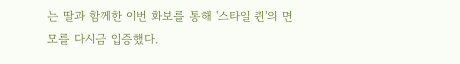는 딸과 함께한 이번 화보를 통해 '스타일 퀸'의 면모를 다시금 입증했다.